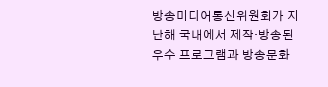방송미디어통신위원회가 지난해 국내에서 제작·방송된 우수 프로그램과 방송문화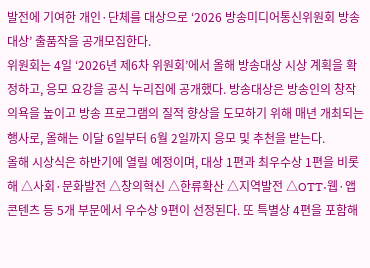발전에 기여한 개인·단체를 대상으로 ‘2026 방송미디어통신위원회 방송대상’ 출품작을 공개모집한다.
위원회는 4일 ‘2026년 제6차 위원회’에서 올해 방송대상 시상 계획을 확정하고, 응모 요강을 공식 누리집에 공개했다. 방송대상은 방송인의 창작 의욕을 높이고 방송 프로그램의 질적 향상을 도모하기 위해 매년 개최되는 행사로, 올해는 이달 6일부터 6월 2일까지 응모 및 추천을 받는다.
올해 시상식은 하반기에 열릴 예정이며, 대상 1편과 최우수상 1편을 비롯해 △사회·문화발전 △창의혁신 △한류확산 △지역발전 △OTT·웹·앱 콘텐츠 등 5개 부문에서 우수상 9편이 선정된다. 또 특별상 4편을 포함해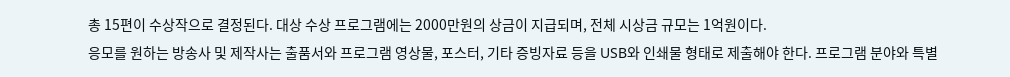총 15편이 수상작으로 결정된다. 대상 수상 프로그램에는 2000만원의 상금이 지급되며, 전체 시상금 규모는 1억원이다.
응모를 원하는 방송사 및 제작사는 출품서와 프로그램 영상물, 포스터, 기타 증빙자료 등을 USB와 인쇄물 형태로 제출해야 한다. 프로그램 분야와 특별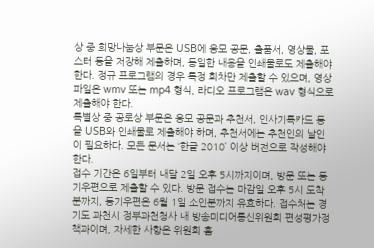상 중 희망나눔상 부문은 USB에 응모 공문, 출품서, 영상물, 포스터 등을 저장해 제출하며, 동일한 내용을 인쇄물로도 제출해야 한다. 정규 프로그램의 경우 특정 회차만 제출할 수 있으며, 영상 파일은 wmv 또는 mp4 형식, 라디오 프로그램은 wav 형식으로 제출해야 한다.
특별상 중 공로상 부문은 응모 공문과 추천서, 인사기록카드 등을 USB와 인쇄물로 제출해야 하며, 추천서에는 추천인의 날인이 필요하다. 모든 문서는 ‘한글 2010’ 이상 버전으로 작성해야 한다.
접수 기간은 6일부터 내달 2일 오후 5시까지이며, 방문 또는 등기우편으로 제출할 수 있다. 방문 접수는 마감일 오후 5시 도착분까지, 등기우편은 6월 1일 소인분까지 유효하다. 접수처는 경기도 과천시 정부과천청사 내 방송미디어통신위원회 편성평가정책과이며, 자세한 사항은 위원회 홈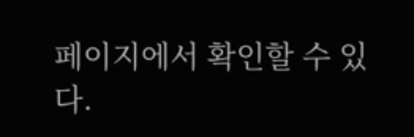페이지에서 확인할 수 있다.